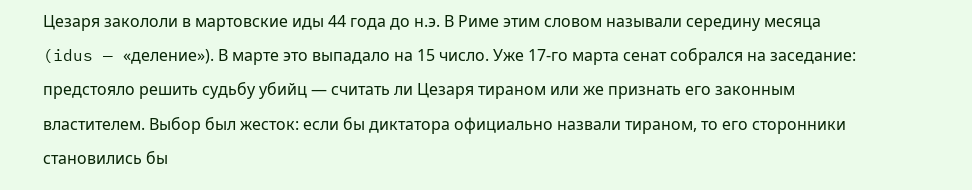Цезаря закололи в мартовские иды 44 года до н.э. В Риме этим словом называли середину месяца (idus — «деление»). В марте это выпадало на 15 число. Уже 17-го марта сенат собрался на заседание: предстояло решить судьбу убийц — считать ли Цезаря тираном или же признать его законным властителем. Выбор был жесток: если бы диктатора официально назвали тираном, то его сторонники становились бы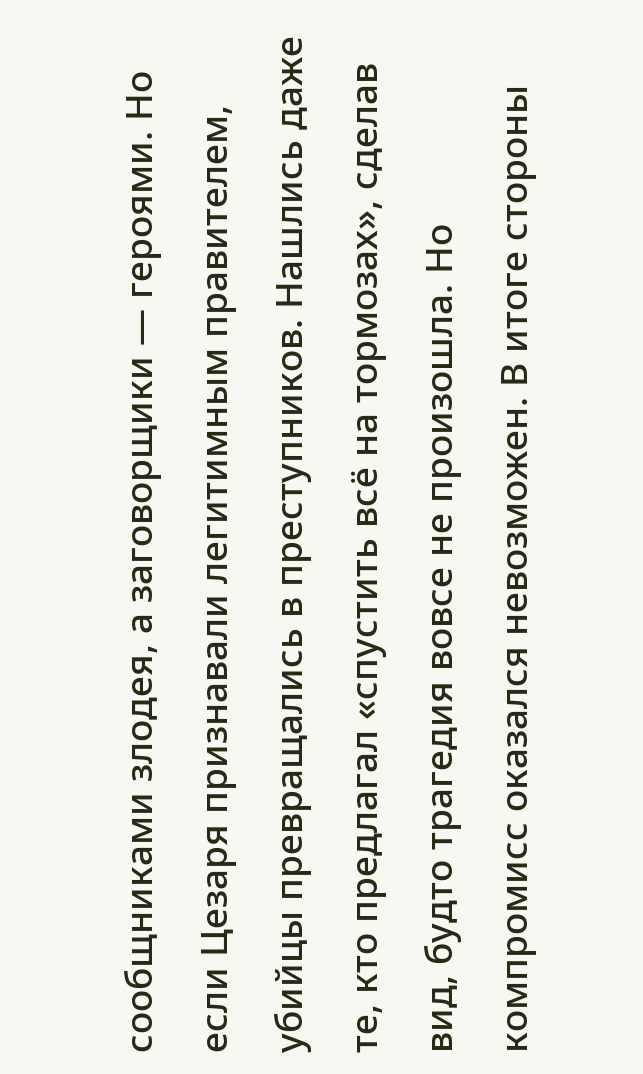сообщниками злодея, а заговорщики — героями. Но если Цезаря признавали легитимным правителем, убийцы превращались в преступников. Нашлись даже те, кто предлагал «спустить всё на тормозах», сделав вид, будто трагедия вовсе не произошла. Но компромисс оказался невозможен. В итоге стороны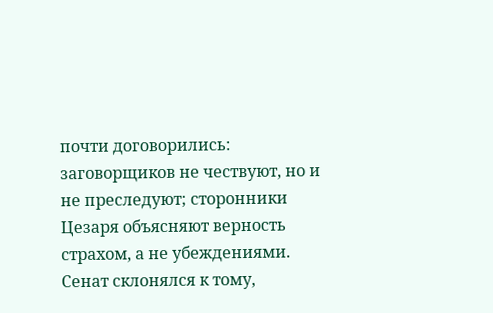почти договорились: заговорщиков не чествуют, но и не преследуют; сторонники Цезаря объясняют верность страхом, а не убеждениями. Сенат склонялся к тому,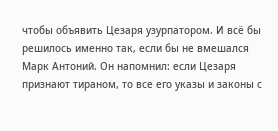чтобы объявить Цезаря узурпатором. И всё бы решилось именно так, если бы не вмешался Марк Антоний. Он напомнил: если Цезаря признают тираном, то все его указы и законы с